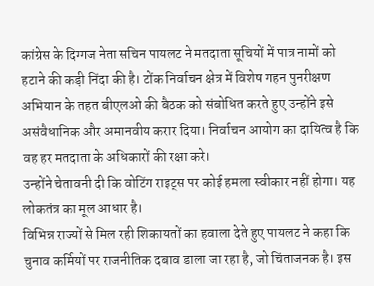कांग्रेस के दिग्गज नेता सचिन पायलट ने मतदाता सूचियों में पात्र नामों को हटाने की कड़ी निंदा की है। टोंक निर्वाचन क्षेत्र में विशेष गहन पुनरीक्षण अभियान के तहत बीएलओ की बैठक को संबोधित करते हुए उन्होंने इसे असंवैधानिक और अमानवीय करार दिया। निर्वाचन आयोग का दायित्व है कि वह हर मतदाता के अधिकारों की रक्षा करे।
उन्होंने चेतावनी दी कि वोटिंग राइट्स पर कोई हमला स्वीकार नहीं होगा। यह लोकतंत्र का मूल आधार है।
विभिन्न राज्यों से मिल रही शिकायतों का हवाला देते हुए पायलट ने कहा कि चुनाव कर्मियों पर राजनीतिक दबाव डाला जा रहा है, जो चिंताजनक है। इस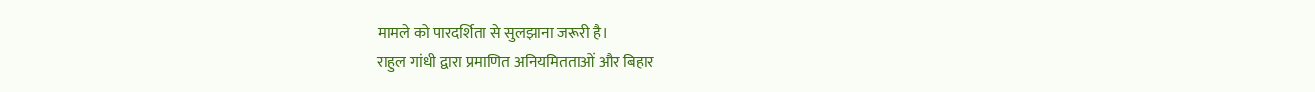मामले को पारदर्शिता से सुलझाना जरूरी है।
राहुल गांधी द्वारा प्रमाणित अनियमितताओं और बिहार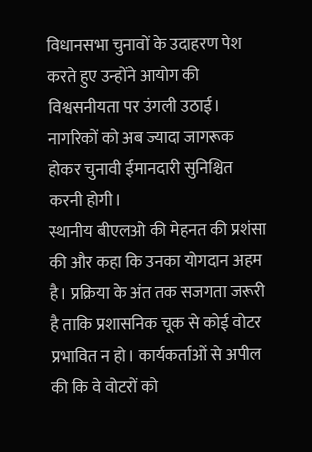विधानसभा चुनावों के उदाहरण पेश करते हुए उन्होंने आयोग की विश्वसनीयता पर उंगली उठाई। नागरिकों को अब ज्यादा जागरूक होकर चुनावी ईमानदारी सुनिश्चित करनी होगी।
स्थानीय बीएलओ की मेहनत की प्रशंसा की और कहा कि उनका योगदान अहम है। प्रक्रिया के अंत तक सजगता जरूरी है ताकि प्रशासनिक चूक से कोई वोटर प्रभावित न हो। कार्यकर्ताओं से अपील की कि वे वोटरों को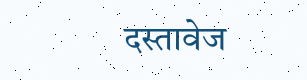दस्तावेज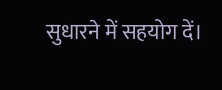सुधारने में सहयोग दें।